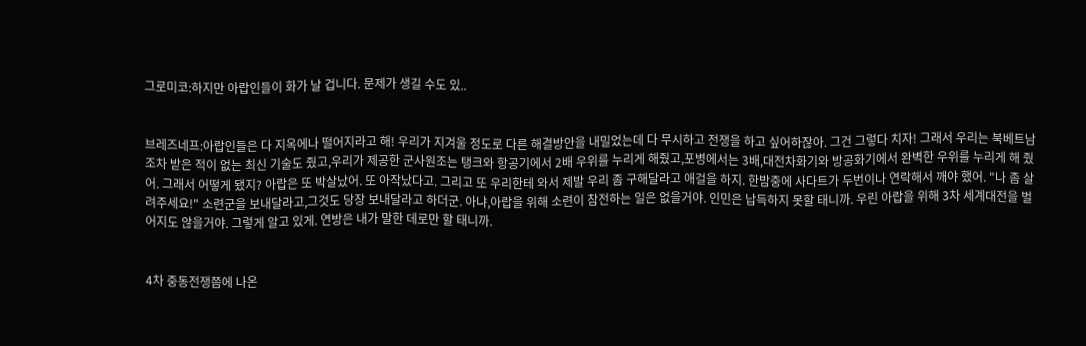그로미코:하지만 아랍인들이 화가 날 겁니다. 문제가 생길 수도 있..


브레즈네프:아랍인들은 다 지옥에나 떨어지라고 해! 우리가 지겨울 정도로 다른 해결방안을 내밀었는데 다 무시하고 전쟁을 하고 싶어하잖아. 그건 그렇다 치자! 그래서 우리는 북베트남조차 받은 적이 없는 최신 기술도 줬고,우리가 제공한 군사원조는 탱크와 항공기에서 2배 우위를 누리게 해줬고,포병에서는 3배,대전차화기와 방공화기에서 완벽한 우위를 누리게 해 줬어. 그래서 어떻게 됐지? 아랍은 또 박살났어. 또 아작났다고. 그리고 또 우리한테 와서 제발 우리 좀 구해달라고 애걸을 하지. 한밤중에 사다트가 두번이나 연락해서 깨야 했어. "나 좀 살려주세요!" 소련군을 보내달라고,그것도 당장 보내달라고 하더군. 아냐,아랍을 위해 소련이 참전하는 일은 없을거야. 인민은 납득하지 못할 태니까. 우린 아랍을 위해 3차 세계대전을 벌어지도 않을거야. 그렇게 알고 있게. 연방은 내가 말한 데로만 할 태니까.


4차 중동전쟁쯤에 나온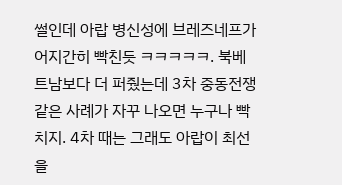썰인데 아랍 병신성에 브레즈네프가 어지간히 빡친듯 ㅋㅋㅋㅋㅋ. 북베트남보다 더 퍼줬는데 3차 중동전쟁 같은 사례가 자꾸 나오면 누구나 빡치지. 4차 때는 그래도 아랍이 최선을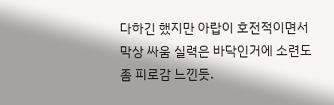다하긴 했지만 아랍이 호전적이면서 막상 싸움 실력은 바닥인거에 소련도 좀 피로감 느낀듯.